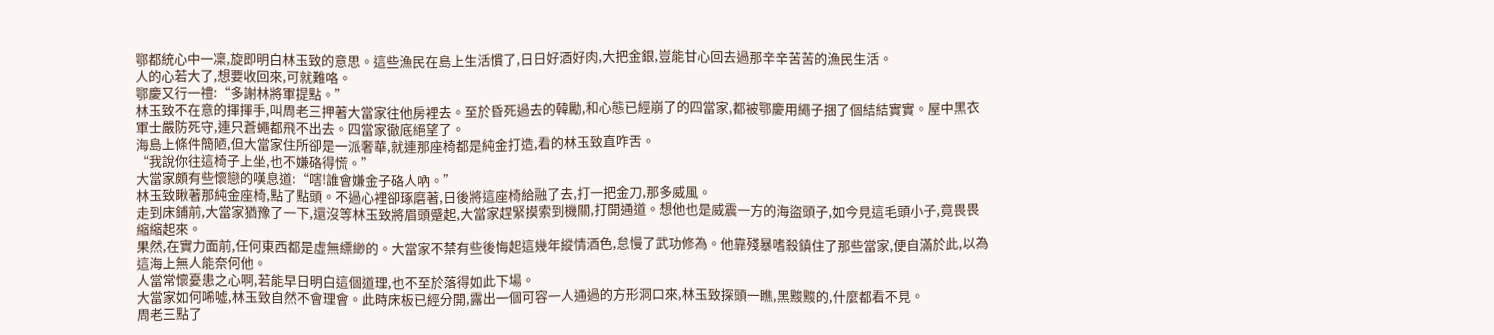鄂都統心中一凜,旋即明白林玉致的意思。這些漁民在島上生活慣了,日日好酒好肉,大把金銀,豈能甘心回去過那辛辛苦苦的漁民生活。
人的心若大了,想要收回來,可就難咯。
鄂慶又行一禮:“多謝林將軍提點。”
林玉致不在意的揮揮手,叫周老三押著大當家往他房裡去。至於昏死過去的韓勵,和心態已經崩了的四當家,都被鄂慶用繩子捆了個結結實實。屋中黑衣軍士嚴防死守,連只蒼蠅都飛不出去。四當家徹底絕望了。
海島上條件簡陋,但大當家住所卻是一派奢華,就連那座椅都是純金打造,看的林玉致直咋舌。
“我說你往這椅子上坐,也不嫌硌得慌。”
大當家頗有些懷戀的嘆息道:“嗐!誰會嫌金子硌人吶。”
林玉致瞅著那純金座椅,點了點頭。不過心裡卻琢磨著,日後將這座椅給融了去,打一把金刀,那多威風。
走到床鋪前,大當家猶豫了一下,還沒等林玉致將眉頭蹙起,大當家趕緊摸索到機關,打開通道。想他也是威震一方的海盜頭子,如今見這毛頭小子,竟畏畏縮縮起來。
果然,在實力面前,任何東西都是虛無縹緲的。大當家不禁有些後悔起這幾年縱情酒色,怠慢了武功修為。他靠殘暴嗜殺鎮住了那些當家,便自滿於此,以為這海上無人能奈何他。
人當常懷憂患之心啊,若能早日明白這個道理,也不至於落得如此下場。
大當家如何唏噓,林玉致自然不會理會。此時床板已經分開,露出一個可容一人通過的方形洞口來,林玉致探頭一瞧,黑黢黢的,什麼都看不見。
周老三點了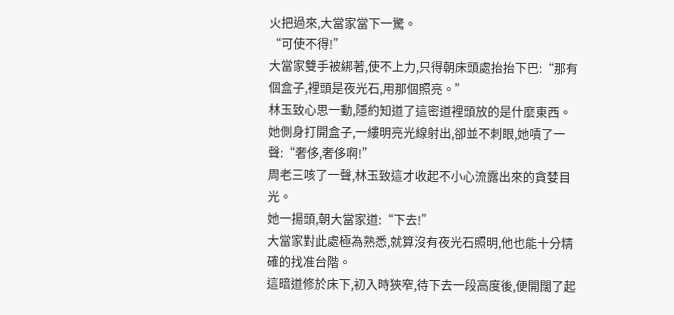火把過來,大當家當下一驚。
“可使不得!”
大當家雙手被綁著,使不上力,只得朝床頭處抬抬下巴:“那有個盒子,裡頭是夜光石,用那個照亮。”
林玉致心思一動,隱約知道了這密道裡頭放的是什麼東西。
她側身打開盒子,一縷明亮光線射出,卻並不刺眼,她嘖了一聲:“奢侈,奢侈啊!”
周老三咳了一聲,林玉致這才收起不小心流露出來的貪婪目光。
她一揚頭,朝大當家道:“下去!”
大當家對此處極為熟悉,就算沒有夜光石照明,他也能十分精確的找准台階。
這暗道修於床下,初入時狹窄,待下去一段高度後,便開闊了起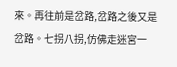來。再往前是岔路,岔路之後又是岔路。七拐八拐,仿佛走迷宮一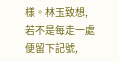樣。林玉致想,若不是每走一處便留下記號,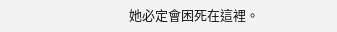她必定會困死在這裡。